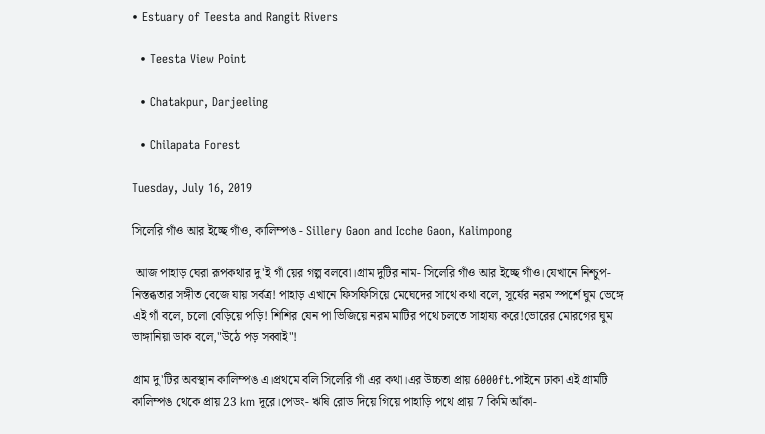• Estuary of Teesta and Rangit Rivers

  • Teesta View Point

  • Chatakpur, Darjeeling

  • Chilapata Forest

Tuesday, July 16, 2019

সিলেরি গাঁও আর ইচ্ছে গাঁও, কালিম্পঙ - Sillery Gaon and Icche Gaon, Kalimpong

 আজ পাহাড় ঘেরা রূপকথার দু'ই গাঁ য়ের গল্প বলবো।গ্রাম দুটির নাম- সিলেরি গাঁও আর ইচ্ছে গাঁও।যেখানে নিশ্চুপ- নিস্তব্ধতার সঙ্গীত বেজে যায় সর্বত্র! পাহাড় এখানে ফিসফিসিয়ে মেঘেদের সাথে কথা বলে, সূর্যের নরম স্পর্শে ঘুম ভেঙ্গে এই গাঁ বলে, চলো বেড়িয়ে পড়ি! শিশির যেন পা ভিজিয়ে নরম মাটির পথে চলতে সাহায্য করে!ভোরের মোরগের ঘুম ভাঙ্গানিয়া ডাক বলে,"উঠে পড় সব্বাই"!

গ্রাম দু'টির অবস্থান কালিম্পঙ এ।প্রথমে বলি সিলেরি গাঁ এর কথা।এর উচ্চতা প্রায় 6000ft.পাইনে ঢাকা এই গ্রামটি কালিম্পঙ থেকে প্রায় 23 km দূরে।পেডং- ঋষি রোড দিয়ে গিয়ে পাহাড়ি পথে প্রায় 7 কিমি আঁকা-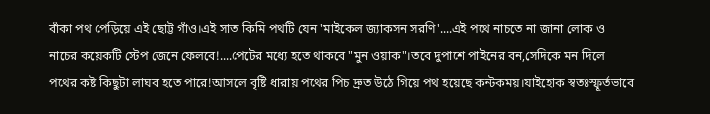বাঁকা পথ পেড়িয়ে এই ছোট্ট গাঁও।এই সাত কিমি পথটি যেন 'মাইকেল জ্যাকসন সরণি'....এই পথে নাচতে না জানা লোক ও নাচের কয়েকটি স্টেপ জেনে ফেলবে!....পেটের মধ্যে হতে থাকবে "মুন ওয়াক"।তবে দুপাশে পাইনের বন,সেদিকে মন দিলে পথের কষ্ট কিছুটা লাঘব হতে পারে!আসলে বৃষ্টি ধারায় পথের পিচ দ্রুত উঠে গিয়ে পথ হয়েছে কন্টকময়।যাইহোক স্বতঃস্ফূর্তভাবে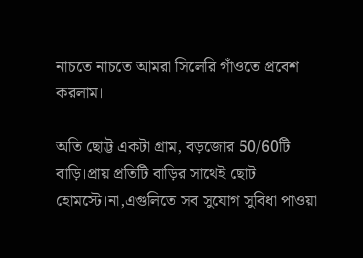নাচতে নাচতে আমরা সিলেরি গাঁওতে প্রবেশ করলাম।

অতি ছোট্ট একটা গ্রাম, বড়জোর 50/60টি বাড়ি।প্রায় প্রতিটি বাড়ির সাথেই ছোট হোমস্টে।না,এগুলিতে সব সুযোগ সুবিধা পাওয়া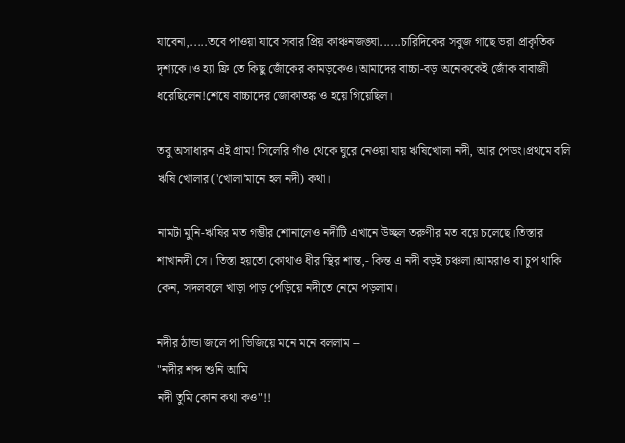যাবেনা,.....তবে পাওয়া যাবে সবার প্রিয় কাঞ্চনজঙ্ঘা......চারিদিকের সবুজ গাছে ভরা প্রাকৃতিক দৃশ্যকে।ও হ্যা ফ্রি তে কিছু জোঁকের কামড়কেও।আমাদের বাচ্চা-বড় অনেককেই জোঁক বাবাজী ধরেছিলেন!শেষে বাচ্চাদের জোকাতঙ্ক ও হয়ে গিয়েছিল।

তবু অসাধারন এই গ্রাম! সিলেরি গাঁও থেকে ঘুরে নেওয়া যায় ঋষিখোলা নদী, আর পেডং।প্রথমে বলি ঋষি খোলার('খোলা'মানে হল নদী) কথা।

নামটা মুনি-ঋষির মত গম্ভীর শোনালেও নদীটি এখানে উচ্ছল তরুণীর মত বয়ে চলেছে।তিস্তার শাখানদী সে। তিস্তা হয়তো কোথাও ধীর স্থির শান্ত,- কিন্ত এ নদী বড়ই চঞ্চলা।আমরাও বা চুপ থাকি কেন, সদলবলে খাড়া পাড় পেড়িয়ে নদীতে নেমে পড়লাম।

নদীর ঠান্ডা জলে পা ভিজিয়ে মনে মনে বললাম --
"নদীর শব্দ শুনি আমি
নদী তুমি কোন কথা কও"!!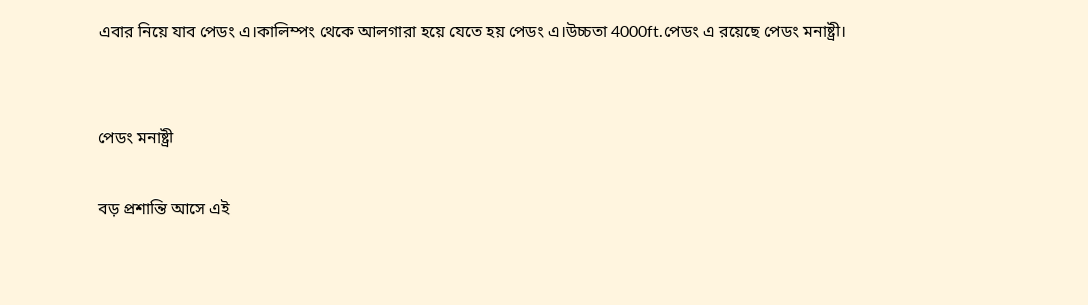এবার নিয়ে যাব পেডং এ।কালিম্পং থেকে আলগারা হয়ে যেতে হয় পেডং এ।উচ্চতা 4000ft.পেডং এ রয়েছে পেডং মনাষ্ট্রী।


পেডং মনাষ্ট্রী

বড় প্রশান্তি আসে এই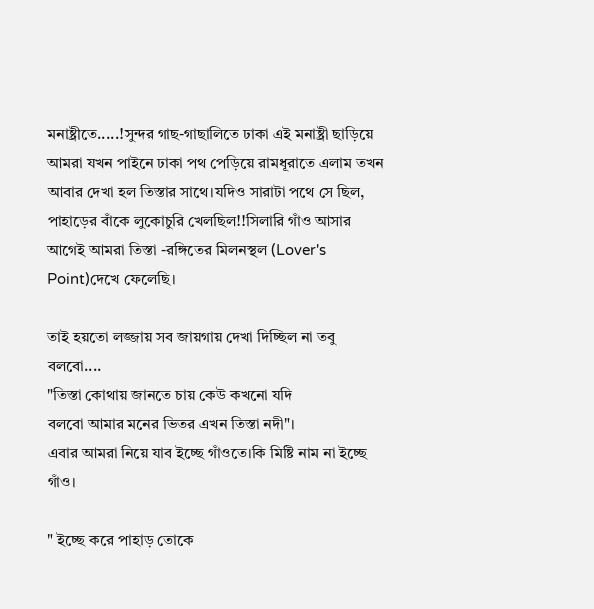মনাষ্ট্রীতে.....!সুন্দর গাছ-গাছালিতে ঢাকা এই মনাষ্ট্রী ছাড়িয়ে আমরা যখন পাইনে ঢাকা পথ পেড়িয়ে রামধূরাতে এলাম তখন আবার দেখা হল তিস্তার সাথে।যদিও সারাটা পথে সে ছিল, পাহাড়ের বাঁকে লুকোচুরি খেলছিল!!সিলারি গাঁও আসার আগেই আমরা তিস্তা -রঙ্গিতের মিলনস্থল (Lover's Point)দেখে ফেলেছি।

তাই হয়তো লজ্জায় সব জায়গায় দেখা দিচ্ছিল না তবু বলবো....
"তিস্তা কোথায় জানতে চায় কেউ কখনো যদি
বলবো আমার মনের ভিতর এখন তিস্তা নদী"।
এবার আমরা নিয়ে যাব ইচ্ছে গাঁওতে।কি মিষ্টি নাম না ইচ্ছে গাঁও।

" ইচ্ছে করে পাহাড় তোকে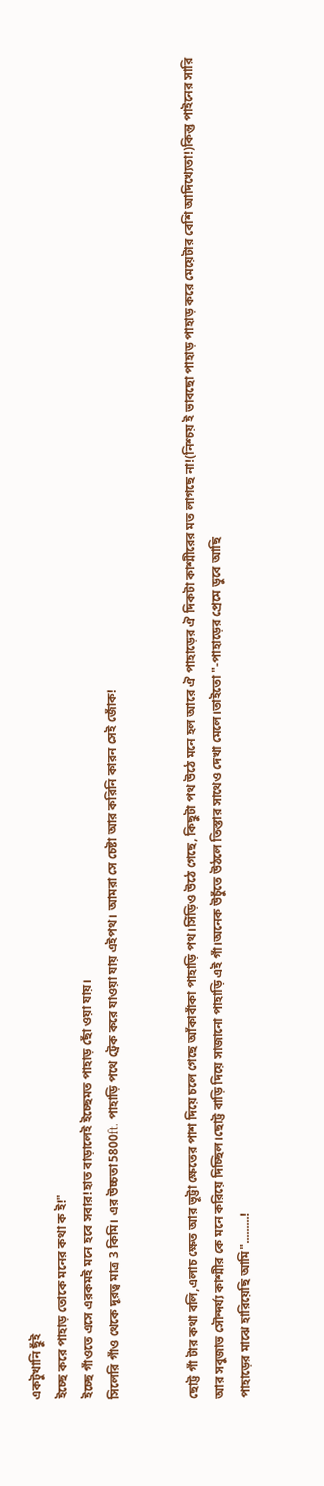একটুখানি ছুঁই
ইচ্ছে করে পাহাড় তোকে মনের কথা ক ই!"
ইচ্ছে গাঁওতে এসে এরকমই মনে হবে সবার!হাত বাড়ালেই ইচ্ছেমত পাহাড় ছোঁ ওয়া যায়।
সিলেরি গাঁও থেকে দূরত্ব মাত্র 3 কিমি। এর উচ্চতা5800ft. পাহাড়ি পথে ট্রেক করে যাওয়া যায় এইপথ। আমরা সে চেষ্টা আর করিনি কারন সেই জোঁক!


ছোট্ট গাঁ টার কথা বলি,এলাচ ক্ষেত আর ভূট্টা ক্ষেতের পাশ দিয়ে চলে গেছে আঁকাবাঁকা পাহাড়ি পথ।সিঁড়িও উঠে গেছে, কিছুটা পথ উঠে মনে হল আরে ঐ পাহাড়ের ঐ দিকটা কাশ্মীরের মত লাগছে না!(নিশ্চয় ই ভাবছো পাহাড় পাহাড় করে মেয়েটার বেশি আদিখ্যেতা!)কিন্তু পাইনের সারি আর সবুজাভ সৌন্দর্য্য কাশ্মীর কে মনে করিয়ে দিচ্ছিল।ছোট্ট বাড়ি দিয়ে সাজানো পাহাড়ি এই গাঁ।অনেক উচুঁতে উঠলে তিস্তার সাথেও দেখা মেলে।তাইতো "-পাহাড়ের প্রেমে ডুবে আছি
পাহাড়ের মাঝে হারিয়েছি আমি".........!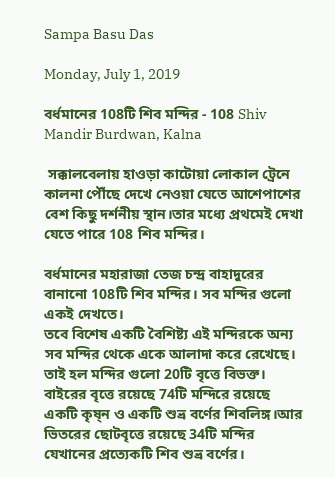Sampa Basu Das

Monday, July 1, 2019

বর্ধমানের 108টি শিব মন্দির - 108 Shiv Mandir Burdwan, Kalna

 সক্কালবেলায় হাওড়া কাটোয়া লোকাল ট্রেনে কালনা পৌঁছে দেখে নেওয়া যেতে আশেপাশের বেশ কিছু দর্শনীয় স্থান।তার মধ্যে প্রথমেই দেখা যেতে পারে 108 শিব মন্দির।

বর্ধমানের মহারাজা তেজ চন্দ্র বাহাদুরের বানানো 108টি শিব মন্দির। সব মন্দির গুলো একই দেখতে।
তবে বিশেষ একটি বৈশিষ্ট্য এই মন্দিরকে অন্য সব মন্দির থেকে একে আলাদা করে রেখেছে। তাই হল মন্দির গুলো 20টি বৃত্তে বিভক্ত। বাইরের বৃত্তে রয়েছে 74টি মন্দিরে রয়েছে একটি কৃষ্ন ও একটি শুভ্র বর্ণের শিবলিঙ্গ।আর ভিতরের ছোটবৃত্তে রয়েছে 34টি মন্দির যেখানের প্রত্যেকটি শিব শুভ্র বর্ণের।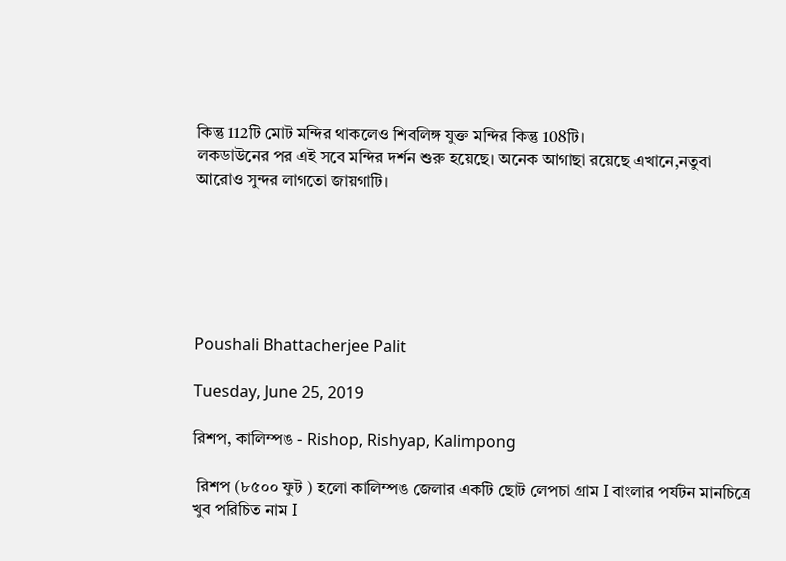কিন্তু 112টি মোট মন্দির থাকলেও শিবলিঙ্গ যুক্ত মন্দির কিন্তু 108টি।
লকডাউনের পর এই সবে মন্দির দর্শন শুরু হয়েছে। অনেক আগাছা রয়েছে এখানে,নতুবা আরোও সুন্দর লাগতো জায়গাটি।






Poushali Bhattacherjee Palit

Tuesday, June 25, 2019

রিশপ, কালিম্পঙ - Rishop, Rishyap, Kalimpong

 রিশপ (৮৫০০ ফুট ) হলো কালিম্পঙ জেলার একটি ছোট লেপচা গ্রাম I বাংলার পর্যটন মানচিত্রে খুব পরিচিত নাম I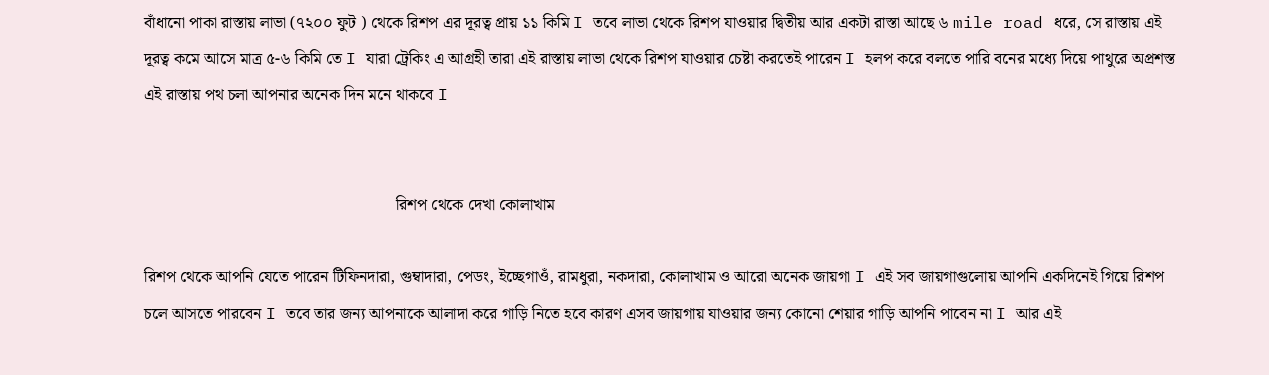বাঁধানো পাকা রাস্তায় লাভা (৭২০০ ফুট ) থেকে রিশপ এর দূরত্ব প্রায় ১১ কিমি I তবে লাভা থেকে রিশপ যাওয়ার দ্বিতীয় আর একটা রাস্তা আছে ৬ mile road ধরে, সে রাস্তায় এই দূরত্ব কমে আসে মাত্র ৫-৬ কিমি তে I যারা ট্রেকিং এ আগ্রহী তারা এই রাস্তায় লাভা থেকে রিশপ যাওয়ার চেষ্টা করতেই পারেন I হলপ করে বলতে পারি বনের মধ্যে দিয়ে পাথুরে অপ্রশস্ত এই রাস্তায় পথ চলা আপনার অনেক দিন মনে থাকবে I


                                                             রিশপ থেকে দেখা কোলাখাম

রিশপ থেকে আপনি যেতে পারেন টিফিনদারা, গুম্বাদারা, পেডং, ইচ্ছেগাওঁ, রামধুরা, নকদারা, কোলাখাম ও আরো অনেক জায়গা I এই সব জায়গাগুলোয় আপনি একদিনেই গিয়ে রিশপ চলে আসতে পারবেন I তবে তার জন্য আপনাকে আলাদা করে গাড়ি নিতে হবে কারণ এসব জায়গায় যাওয়ার জন্য কোনো শেয়ার গাড়ি আপনি পাবেন না I আর এই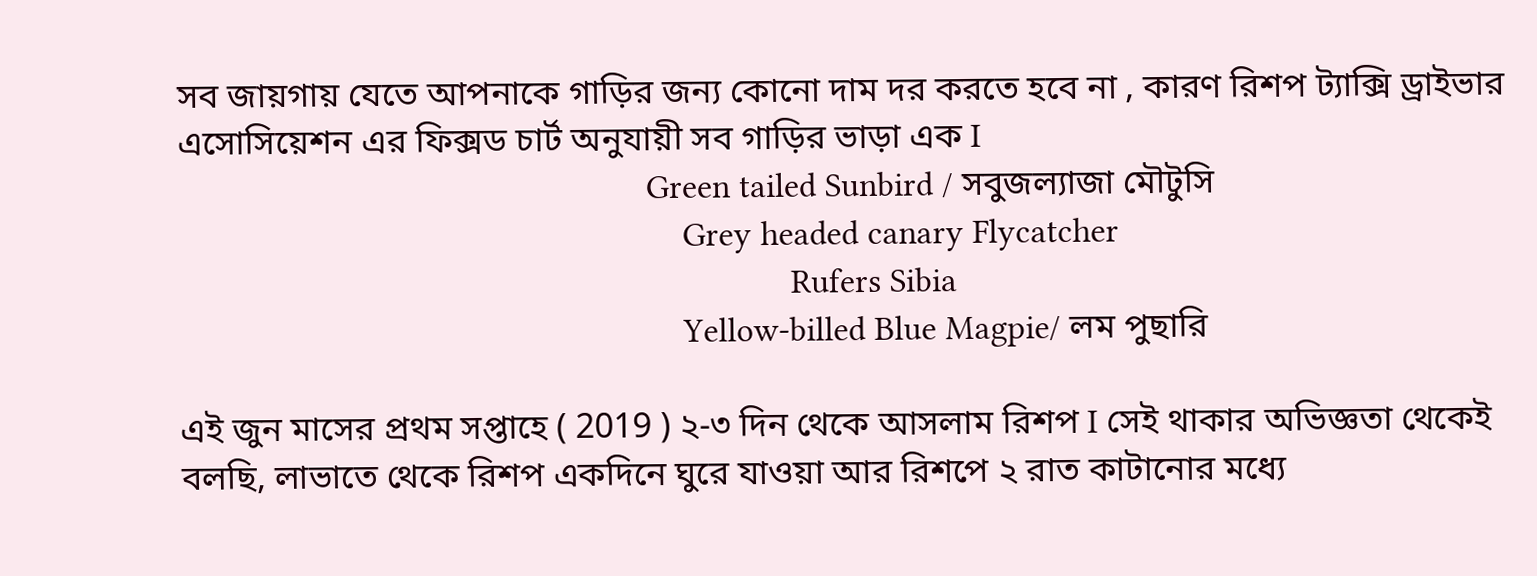সব জায়গায় যেতে আপনাকে গাড়ির জন্য কোনো দাম দর করতে হবে না , কারণ রিশপ ট্যাক্সি ড্রাইভার এসোসিয়েশন এর ফিক্সড চার্ট অনুযায়ী সব গাড়ির ভাড়া এক I
                                                    Green tailed Sunbird / সবুজল্যাজা মৌটুসি
                                                        Grey headed canary Flycatcher
                                                                    Rufers Sibia
                                                        Yellow-billed Blue Magpie/ লম পুছারি

এই জুন মাসের প্রথম সপ্তাহে ( 2019 ) ২-৩ দিন থেকে আসলাম রিশপ I সেই থাকার অভিজ্ঞতা থেকেই বলছি, লাভাতে থেকে রিশপ একদিনে ঘুরে যাওয়া আর রিশপে ২ রাত কাটানোর মধ্যে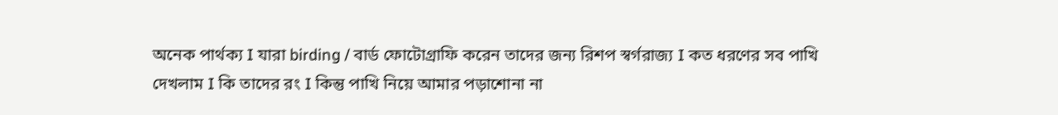অনেক পার্থক্য I যারা birding / বার্ড ফোটোগ্রাফি করেন তাদের জন্য রিশপ স্বর্গরাজ্য I কত ধরণের সব পাখি দেখলাম I কি তাদের রং I কিন্তু পাখি নিয়ে আমার পড়াশোনা না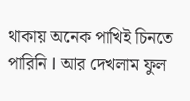থাকায় অনেক পাখিই চিনতে পারিনি I আর দেখলাম ফুল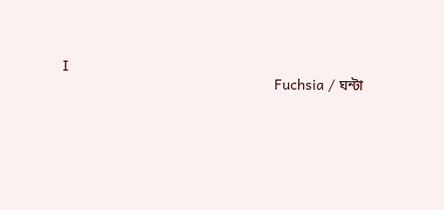I
                                                     Fuchsia / ঘন্টা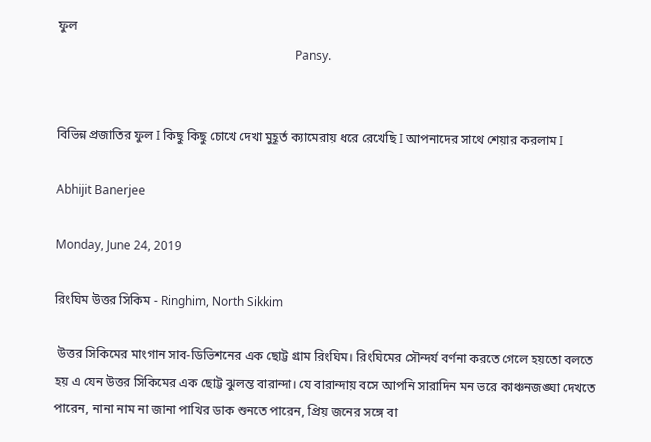ফুল
                                                                               Pansy.


বিভিন্ন প্রজাতির ফুল I কিছু কিছু চোখে দেখা মুহূর্ত ক্যামেরায় ধরে রেখেছি I আপনাদের সাথে শেয়ার করলাম I

Abhijit Banerjee

Monday, June 24, 2019

রিংঘিম উত্তর সিকিম - Ringhim, North Sikkim

 উত্তর সিকিমের মাংগান সাব-ডিভিশনের এক ছোট্ট গ্রাম রিংঘিম। রিংঘিমের সৌন্দর্য বর্ণনা করতে গেলে হয়তো বলতে হয় এ যেন উত্তর সিকিমের এক ছোট্ট ঝুলন্ত বারান্দা। যে বারান্দায় বসে আপনি সারাদিন মন ভরে কাঞ্চনজঙ্ঘা দেখতে পারেন, নানা নাম না জানা পাখির ডাক শুনতে পারেন, প্রিয় জনের সঙ্গে বা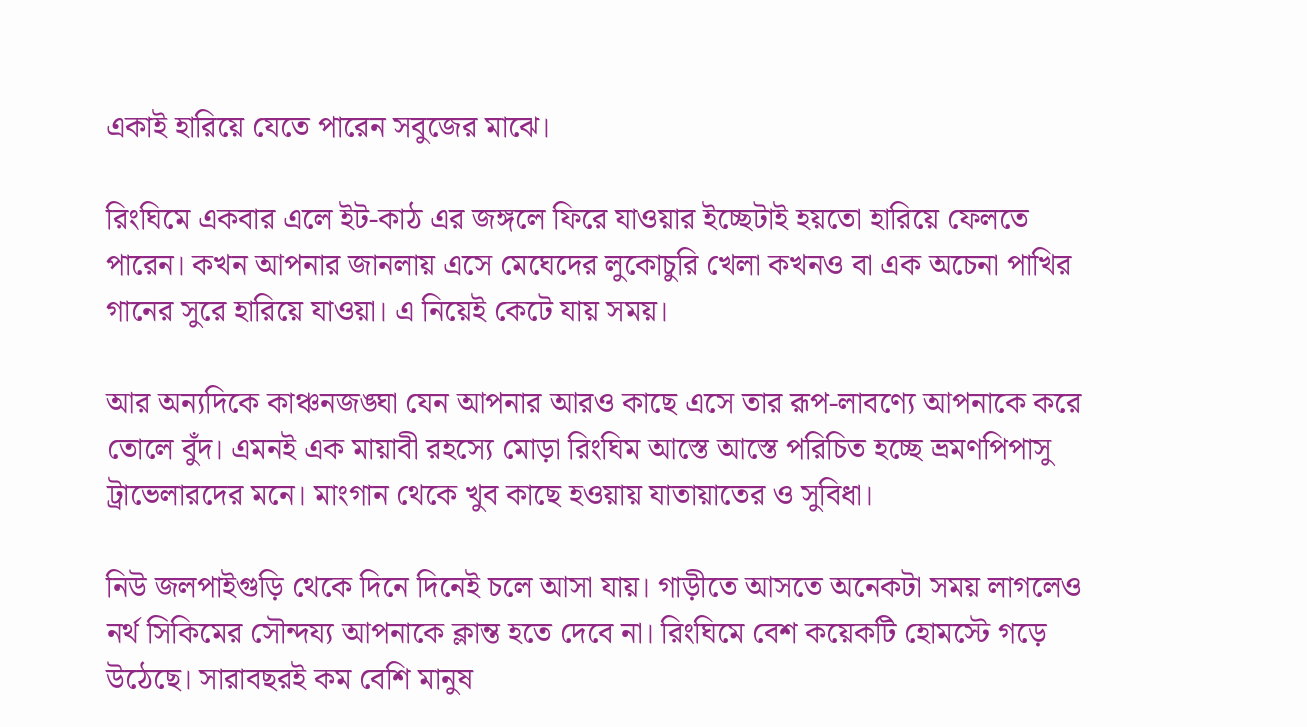একাই হারিয়ে যেতে পারেন সবুজের মাঝে।

রিংঘিমে একবার এলে ইট-কাঠ এর জঙ্গলে ফিরে যাওয়ার ইচ্ছেটাই হয়তো হারিয়ে ফেলতে পারেন। কখন আপনার জানলায় এসে মেঘেদের লুকোচুরি খেলা কখনও বা এক অচেনা পাখির গানের সুরে হারিয়ে যাওয়া। এ নিয়েই কেটে যায় সময়।

আর অন্যদিকে কাঞ্চনজঙ্ঘা যেন আপনার আরও কাছে এসে তার রূপ-লাবণ্যে আপনাকে করে তোলে বুঁদ। এমনই এক মায়াবী রহস্যে মোড়া রিংঘিম আস্তে আস্তে পরিচিত হচ্ছে ভ্রমণপিপাসু ট্রাভেলারদের মনে। মাংগান থেকে খুব কাছে হওয়ায় যাতায়াতের ও সুবিধা।

নিউ জলপাইগুড়ি থেকে দিনে দিনেই চলে আসা যায়। গাড়ীতে আসতে অনেকটা সময় লাগলেও নর্থ সিকিমের সৌন্দয্য আপনাকে ক্লান্ত হতে দেবে না। রিংঘিমে বেশ কয়েকটি হোমস্টে গড়ে উঠেছে। সারাবছরই কম বেশি মানুষ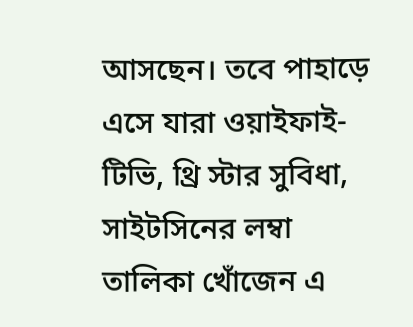আসছেন। তবে পাহাড়ে এসে যারা ওয়াইফাই-টিভি, থ্রি স্টার সুবিধা, সাইটসিনের লম্বা তালিকা খোঁজেন এ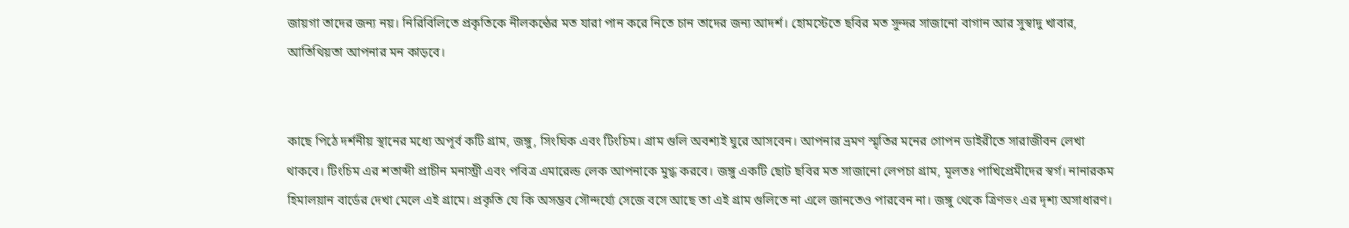জায়গা তাদের জন্য নয়। নিরিবিলিতে প্রকৃতিকে নীলকন্ঠের মত যারা পান করে নিতে চান তাদের জন্য আদর্শ। হোমস্টেতে ছবির মত সুন্দর সাজানো বাগান আর সুস্বাদু খাবার, আতিথিয়তা আপনার মন কাড়বে।


কাছে পিঠে দর্শনীয় স্থানের মধ্যে অপূর্ব কটি গ্রাম, জঙ্গু, সিংঘিক এবং টিংচিম। গ্রাম গুলি অবশ্যই ঘুরে আসবেন। আপনার ভ্রমণ স্মৃতির মনের গোপন ডাইরীতে সারাজীবন লেখা থাকবে। টিংচিম এর শতাব্দী প্রাচীন মনাস্ট্রী এবং পবিত্র এমারেল্ড লেক আপনাকে মুগ্ধ করবে। জঙ্গু একটি ছোট ছবির মত সাজানো লেপচা গ্রাম, মূলতঃ পাখিপ্রেমীদের স্বর্গ। নানারকম হিমালয়ান বার্ডের দেখা মেলে এই গ্রামে। প্রকৃতি যে কি অসম্ভব সৌন্দর্য্যে সেজে বসে আছে তা এই গ্রাম গুলিতে না এলে জানতেও পারবেন না। জঙ্গু থেকে ত্রিণভং এর দৃশ্য অসাধারণ।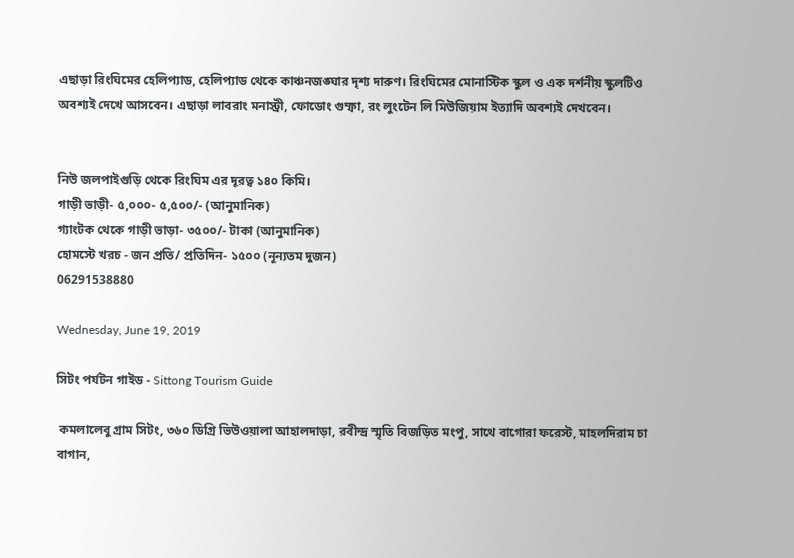এছাড়া রিংঘিমের হেলিপ্যাড, হেলিপ্যাড থেকে কাঞ্চনজঙ্ঘার দৃশ্য দারুণ। রিংঘিমের মোনাস্টিক স্কুল ও এক দর্শনীয় স্কুলটিও অবশ্যই দেখে আসবেন। এছাড়া লাবরাং মনাস্ট্রী, ফোডোং গুম্ফা, রং লুংটেন লি মিউজিয়াম ইত্যাদি অবশ্যই দেখবেন।


নিউ জলপাইগুড়ি থেকে রিংঘিম এর দূরত্ব ১৪০ কিমি।
গাড়ী ভাড়ী- ৫,০০০- ৫,৫০০/- (আনুমানিক)
গ্যাংটক থেকে গাড়ী ভাড়া- ৩৫০০/- টাকা (আনুমানিক)
হোমস্টে খরচ - জন প্রতি/ প্রতিদিন- ১৫০০ (নূন্যতম দুজন)
06291538880

Wednesday, June 19, 2019

সিটং পর্যটন গাইড - Sittong Tourism Guide

 কমলালেবু গ্রাম সিটং, ৩৬০ ডিগ্রি ভিউওয়ালা আহালদাড়া, রবীন্দ্র স্মৃতি বিজড়িত মংপু, সাথে বাগোরা ফরেস্ট, মাহলদিরাম চা বাগান,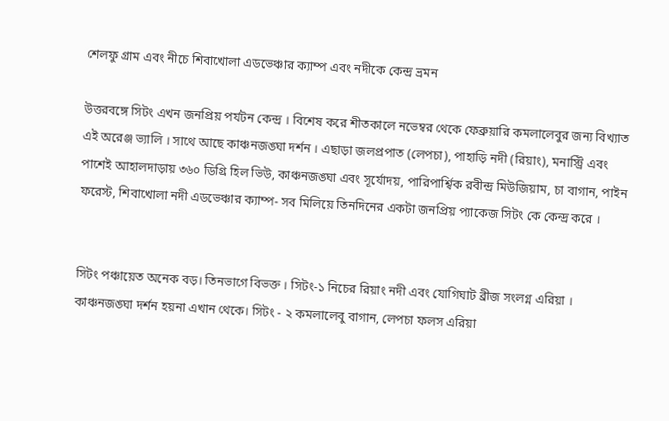শেলফু গ্রাম এবং নীচে শিবাখোলা এডভেঞ্চার ক্যাম্প এবং নদীকে কেন্দ্র ভ্রমন

উত্তরবঙ্গে সিটং এখন জনপ্রিয় পর্যটন কেন্দ্র । বিশেষ করে শীতকালে নভেম্বর থেকে ফেব্রুয়ারি কমলালেবুর জন্য বিখ্যাত এই অরেঞ্জ ভ্যালি । সাথে আছে কাঞ্চনজঙ্ঘা দর্শন । এছাড়া জলপ্রপাত (লেপচা), পাহাড়ি নদী (রিয়াং), মনাস্ট্রি এবং পাশেই আহালদাড়ায় ৩৬০ ডিগ্রি হিল ভিউ, কাঞ্চনজঙ্ঘা এবং সূর্যোদয়, পারিপার্শ্বিক রবীন্দ্র মিউজিয়াম, চা বাগান, পাইন ফরেস্ট, শিবাখোলা নদী এডভেঞ্চার ক্যাম্প- সব মিলিয়ে তিনদিনের একটা জনপ্রিয় প্যাকেজ সিটং কে কেন্দ্র করে ।


সিটং পঞ্চায়েত অনেক বড়। তিনভাগে বিভক্ত । সিটং-১ নিচের রিয়াং নদী এবং যোগিঘাট ব্রীজ সংলগ্ন এরিয়া । কাঞ্চনজঙ্ঘা দর্শন হয়না এখান থেকে। সিটং - ২ কমলালেবু বাগান, লেপচা ফলস এরিয়া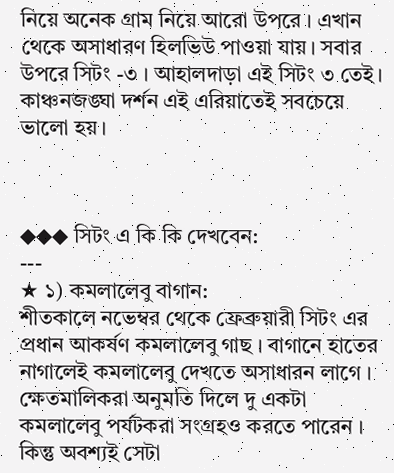নিয়ে অনেক গ্রাম নিয়ে আরো উপরে । এখান থেকে অসাধারণ হিলভিউ পাওয়া যায়। সবার উপরে সিটং -৩ । আহালদাড়া এই সিটং ৩ তেই। কাঞ্চনজঙ্ঘা দর্শন এই এরিয়াতেই সবচেয়ে ভালো হয়।



◆◆◆ সিটং এ কি কি দেখবেন:
---
★ ১) কমলালেবু বাগান:
শীতকালে নভেম্বর থেকে ফ্রেব্রুয়ারী সিটং এর প্রধান আকর্ষণ কমলালেবু গাছ । বাগানে হাতের নাগালেই কমলালেবু দেখতে অসাধারন লাগে । ক্ষেতমালিকরা অনুমতি দিলে দু একটা কমলালেবু পর্যটকরা সংগ্রহও করতে পারেন । কিন্তু অবশ্যই সেটা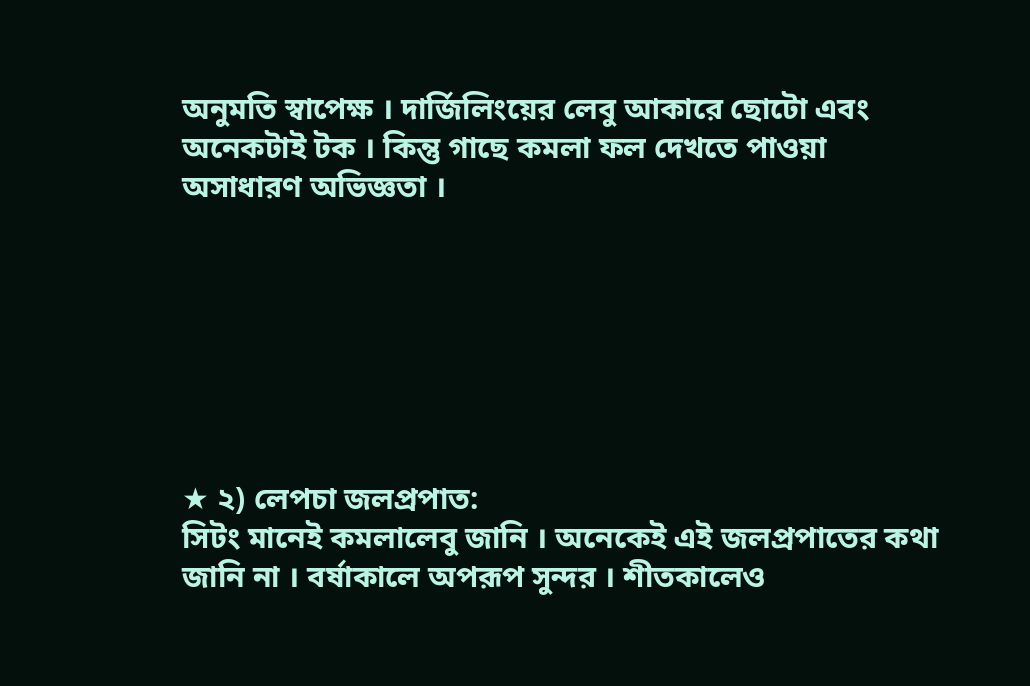অনুমতি স্বাপেক্ষ । দার্জিলিংয়ের লেবু আকারে ছোটো এবং অনেকটাই টক । কিন্তু গাছে কমলা ফল দেখতে পাওয়া অসাধারণ অভিজ্ঞতা ।







★ ২) লেপচা জলপ্রপাত:
সিটং মানেই কমলালেবু জানি । অনেকেই এই জলপ্রপাতের কথা জানি না । বর্ষাকালে অপরূপ সুন্দর । শীতকালেও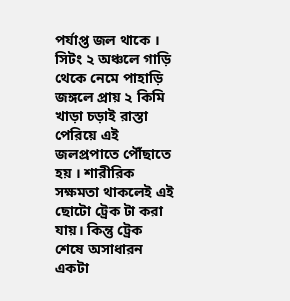পর্যাপ্ত জল থাকে । সিটং ২ অঞ্চলে গাড়ি থেকে নেমে পাহাড়ি জঙ্গলে প্রায় ২ কিমি খাড়া চড়াই রাস্তা পেরিয়ে এই জলপ্রপাতে পৌঁছাতে হয় । শারীরিক সক্ষমতা থাকলেই এই ছোটো ট্রেক টা করা যায়। কিন্তু ট্রেক শেষে অসাধারন একটা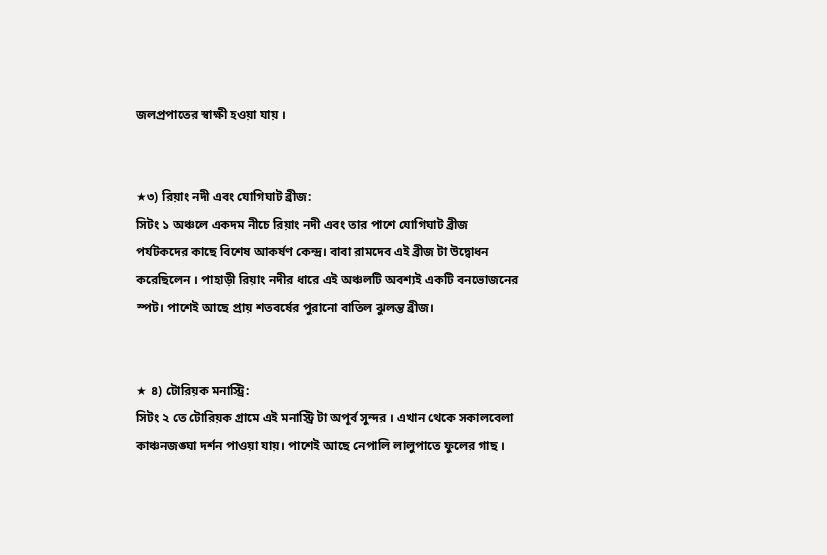জলপ্রপাতের স্বাক্ষী হওয়া যায় ।


★৩) রিয়াং নদী এবং যোগিঘাট ব্রীজ:
সিটং ১ অঞ্চলে একদম নীচে রিয়াং নদী এবং তার পাশে যোগিঘাট ব্রীজ পর্যটকদের কাছে বিশেষ আকর্ষণ কেন্দ্র। বাবা রামদেব এই ব্রীজ টা উদ্বোধন করেছিলেন । পাহাড়ী রিয়াং নদীর ধারে এই অঞ্চলটি অবশ্যই একটি বনভোজনের স্পট। পাশেই আছে প্রায় শতবর্ষের পুরানো বাতিল ঝুলন্ত ব্রীজ।


★ ৪) টোরিয়ক মনাস্ট্রি:
সিটং ২ তে টোরিয়ক গ্রামে এই মনাস্ট্রি টা অপূর্ব সুন্দর । এখান থেকে সকালবেলা কাঞ্চনজঙ্ঘা দর্শন পাওয়া যায়। পাশেই আছে নেপালি লালুপাতে ফুলের গাছ ।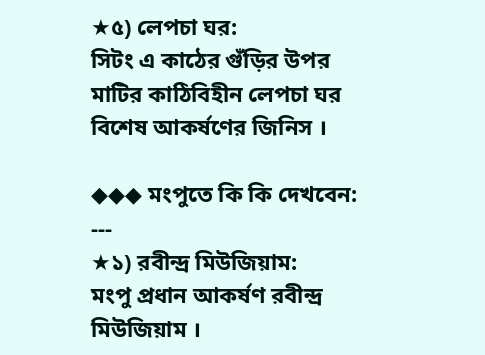★৫) লেপচা ঘর:
সিটং এ কাঠের গুঁড়ির উপর মাটির কাঠিবিহীন লেপচা ঘর বিশেষ আকর্ষণের জিনিস ।

◆◆◆ মংপুতে কি কি দেখবেন:
---
★১) রবীন্দ্র মিউজিয়াম:
মংপু প্রধান আকর্ষণ রবীন্দ্র মিউজিয়াম ।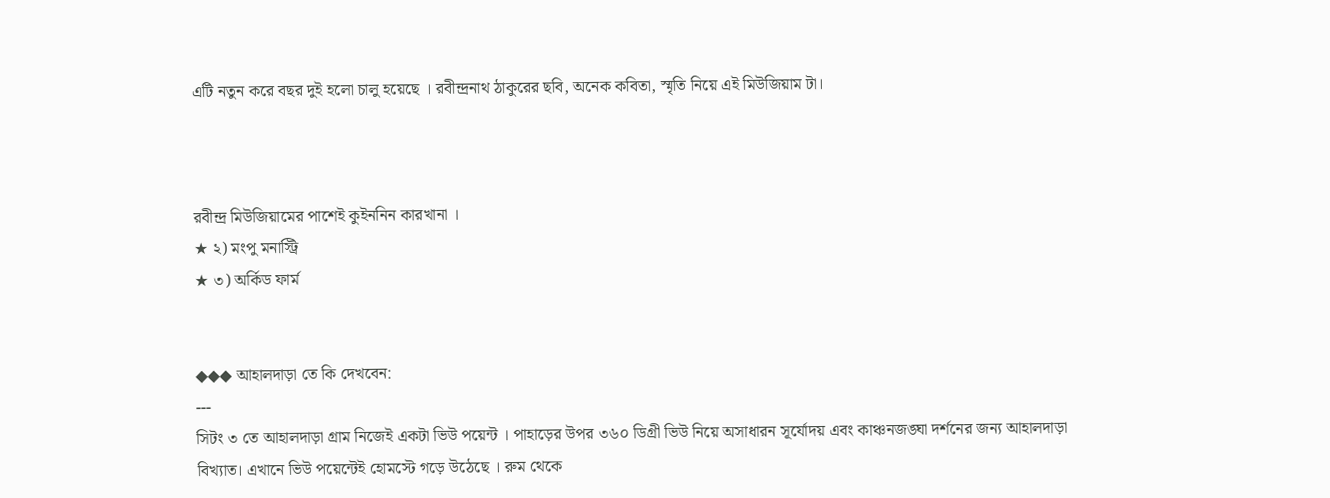এটি নতুন করে বছর দুই হলো চালু হয়েছে । রবীন্দ্রনাথ ঠাকুরের ছবি, অনেক কবিতা, স্মৃতি নিয়ে এই মিউজিয়াম টা।



রবীন্দ্র মিউজিয়ামের পাশেই কুইননিন কারখানা ।
★ ২) মংপু মনাস্ট্রি
★ ৩) অর্কিড ফার্ম


◆◆◆ আহালদাড়া তে কি দেখবেন:
---
সিটং ৩ তে আহালদাড়া গ্রাম নিজেই একটা ভিউ পয়েন্ট । পাহাড়ের উপর ৩৬০ ডিগ্রী ভিউ নিয়ে অসাধারন সূর্যোদয় এবং কাঞ্চনজঙ্ঘা দর্শনের জন্য আহালদাড়া বিখ্যাত। এখানে ভিউ পয়েন্টেই হোমস্টে গড়ে উঠেছে । রুম থেকে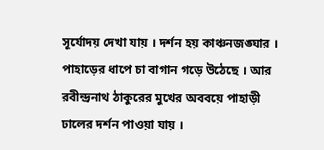সূর্যোদয় দেখা যায় । দর্শন হয় কাঞ্চনজঙ্ঘার । পাহাড়ের ধাপে চা বাগান গড়ে উঠেছে । আর রবীন্দ্রনাথ ঠাকুরের মুখের অববয়ে পাহাড়ী ঢালের দর্শন পাওয়া যায় ।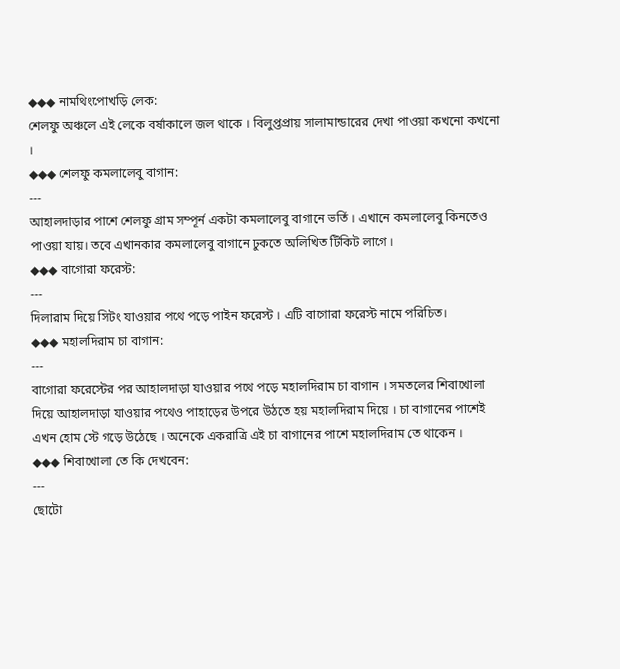◆◆◆ নামথিংপোখড়ি লেক:
শেলফু অঞ্চলে এই লেকে বর্ষাকালে জল থাকে । বিলুপ্তপ্রায় সালামান্ডারের দেখা পাওয়া কখনো কখনো ।
◆◆◆ শেলফু কমলালেবু বাগান:
---
আহালদাড়ার পাশে শেলফু গ্রাম সম্পূর্ন একটা কমলালেবু বাগানে ভর্তি । এখানে কমলালেবু কিনতেও পাওয়া যায়। তবে এখানকার কমলালেবু বাগানে ঢুকতে অলিখিত টিকিট লাগে ।
◆◆◆ বাগোরা ফরেস্ট:
---
দিলারাম দিয়ে সিটং যাওয়ার পথে পড়ে পাইন ফরেস্ট । এটি বাগোরা ফরেস্ট নামে পরিচিত।
◆◆◆ মহালদিরাম চা বাগান:
---
বাগোরা ফরেস্টের পর আহালদাড়া যাওয়ার পথে পড়ে মহালদিরাম চা বাগান । সমতলের শিবাখোলা দিয়ে আহালদাড়া যাওয়ার পথেও পাহাড়ের উপরে উঠতে হয় মহালদিরাম দিয়ে । চা বাগানের পাশেই এখন হোম স্টে গড়ে উঠেছে । অনেকে একরাত্রি এই চা বাগানের পাশে মহালদিরাম তে থাকেন ।
◆◆◆ শিবাখোলা তে কি দেখবেন:
---
ছোটো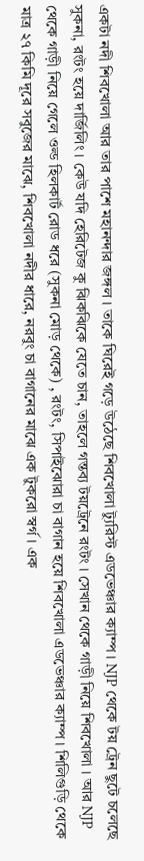একটা নদী শিবখোলা আর তার পাশে মহানন্দার জঙ্গল । তাকে ঘিরেই গড়ে উঠেছে শিবখোলা ট্যুরিস্ট এডভেঞ্চার ক্যাম্প । NJP থেকে টয় ট্রেন ছুটে চলেছে সুকনা, রংটং হয়ে দার্জিলিং । কেউ যদি হেরিটেজ কু ঝিকঝিকে যেতে চান, তাহলে গন্তব্য টয়ট্রেনে রংটং । সেখান থেকে গাড়ী নিয়ে শিবখোলা । আর NJP থেকে গাড়ী নিয়ে গেলে ওল্ড হিলকার্ট রোড ধরে (সুকনা মোড় থেকে) , রংটং, সিপাইঝোরা চা বাগান হয়ে শিবখোলা এডভেঞ্চার ক্যাম্প । শিলিগুড়ি থেকে মাত্র ২৭ কিমি দূরে সবুজের মাঝে, শিবখোলা নদীর ধারে, নরবুং চা বাগানের মাঝে এক টুকরো স্বর্গ । এক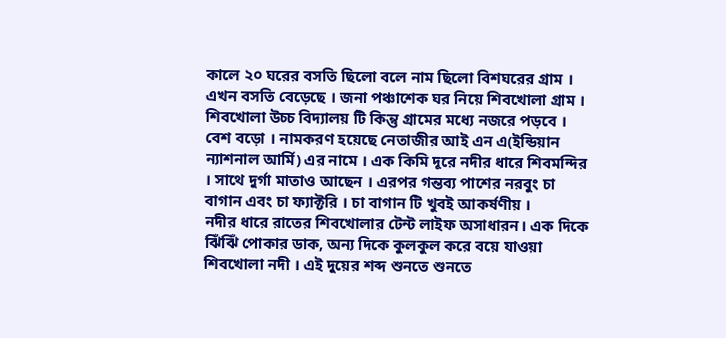কালে ২০ ঘরের বসতি ছিলো বলে নাম ছিলো বিশঘরের গ্রাম । এখন বসতি বেড়েছে । জনা পঞ্চাশেক ঘর নিয়ে শিবখোলা গ্রাম । শিবখোলা উচ্চ বিদ্যালয় টি কিন্তু গ্রামের মধ্যে নজরে পড়বে । বেশ বড়ো । নামকরণ হয়েছে নেতাজীর আই এন এ(ইন্ডিয়ান ন্যাশনাল আর্মি) এর নামে । এক কিমি দূরে নদীর ধারে শিবমন্দির । সাথে দুর্গা মাতাও আছেন । এরপর গন্তব্য পাশের নরবুং চা বাগান এবং চা ফ্যাক্টরি । চা বাগান টি খুবই আকর্ষণীয় ।
নদীর ধারে রাতের শিবখোলার টেন্ট লাইফ অসাধারন। এক দিকে ঝিঁঝিঁ পোকার ডাক, অন্য দিকে কুলকুল করে বয়ে যাওয়া শিবখোলা নদী । এই দুয়ের শব্দ শুনতে শুনতে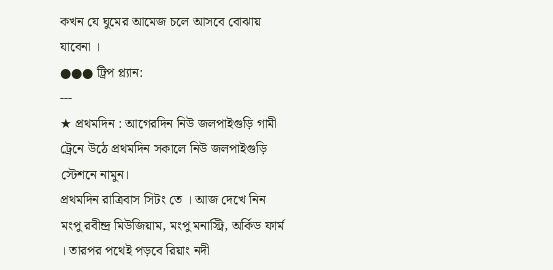কখন যে ঘুমের আমেজ চলে আসবে বোঝায় যাবেনা ।
●●● ট্রিপ প্ল্যান:
---
★ প্রথমদিন : আগেরদিন নিউ জলপাইগুড়ি গামী ট্রেনে উঠে প্রথমদিন সকালে নিউ জলপাইগুড়ি স্টেশনে নামুন।
প্রথমদিন রাত্রিবাস সিটং তে । আজ দেখে নিন মংপু রবীন্দ্র মিউজিয়াম, মংপু মনাস্ট্রি, অর্কিড ফার্ম । তারপর পথেই পড়বে রিয়াং নদী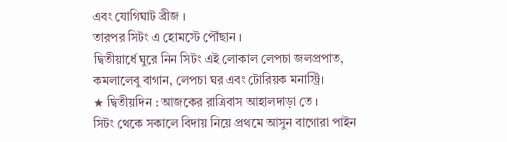এবং যোগিঘাট ব্রীজ ।
তারপর সিটং এ হোমস্টে পৌঁছান ।
দ্বিতীয়ার্ধে ঘুরে নিন সিটং এই লোকাল লেপচা জলপ্রপাত, কমলালেবু বাগান, লেপচা ঘর এবং টোরিয়ক মনাস্ট্রি।
★ দ্বিতীয়দিন : আজকের রাত্রিবাস আহালদাড়া তে ।
সিটং থেকে সকালে বিদায় নিয়ে প্রথমে আসুন বাগোরা পাইন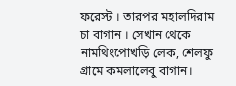ফরেস্ট । তারপর মহালদিরাম চা বাগান । সেখান থেকে নামথিংপোখড়ি লেক, শেলফু গ্রামে কমলালেবু বাগান।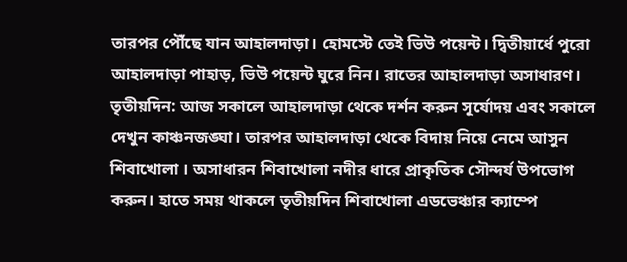তারপর পৌঁছে যান আহালদাড়া। হোমস্টে তেই ভিউ পয়েন্ট। দ্বিতীয়ার্ধে পুরো আহালদাড়া পাহাড়, ভিউ পয়েন্ট ঘুরে নিন। রাতের আহালদাড়া অসাধারণ।
তৃতীয়দিন: আজ সকালে আহালদাড়া থেকে দর্শন করুন সূর্যোদয় এবং সকালে দেখুন কাঞ্চনজঙ্ঘা। তারপর আহালদাড়া থেকে বিদায় নিয়ে নেমে আসুন শিবাখোলা । অসাধারন শিবাখোলা নদীর ধারে প্রাকৃতিক সৌন্দর্য উপভোগ করুন। হাতে সময় থাকলে তৃতীয়দিন শিবাখোলা এডভেঞ্চার ক্যাম্পে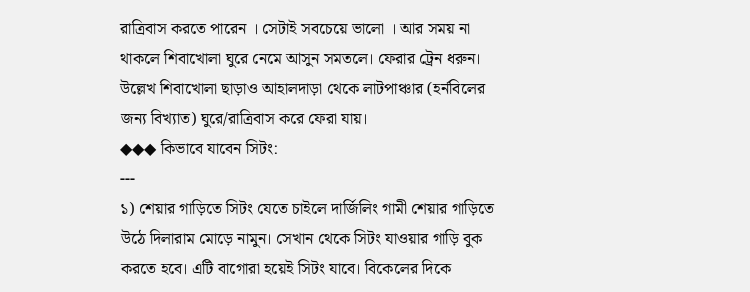রাত্রিবাস করতে পারেন । সেটাই সবচেয়ে ভালো । আর সময় না থাকলে শিবাখোলা ঘুরে নেমে আসুন সমতলে। ফেরার ট্রেন ধরুন। উল্লেখ শিবাখোলা ছাড়াও আহালদাড়া থেকে লাটপাঞ্চার (হর্নবিলের জন্য বিখ্যাত) ঘুরে/রাত্রিবাস করে ফেরা যায়।
◆◆◆ কিভাবে যাবেন সিটং:
---
১) শেয়ার গাড়িতে সিটং যেতে চাইলে দার্জিলিং গামী শেয়ার গাড়িতে উঠে দিলারাম মোড়ে নামুন। সেখান থেকে সিটং যাওয়ার গাড়ি বুক করতে হবে। এটি বাগোরা হয়েই সিটং যাবে। বিকেলের দিকে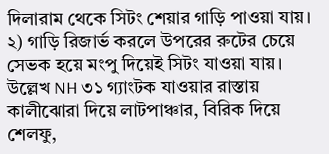দিলারাম থেকে সিটং শেয়ার গাড়ি পাওয়া যায়।
২) গাড়ি রিজার্ভ করলে উপরের রুটের চেয়ে সেভক হয়ে মংপু দিয়েই সিটং যাওয়া যায়। উল্লেখ NH ৩১ গ্যাংটক যাওয়ার রাস্তায় কালীঝোরা দিয়ে লাটপাঞ্চার, বিরিক দিয়ে শেলফু,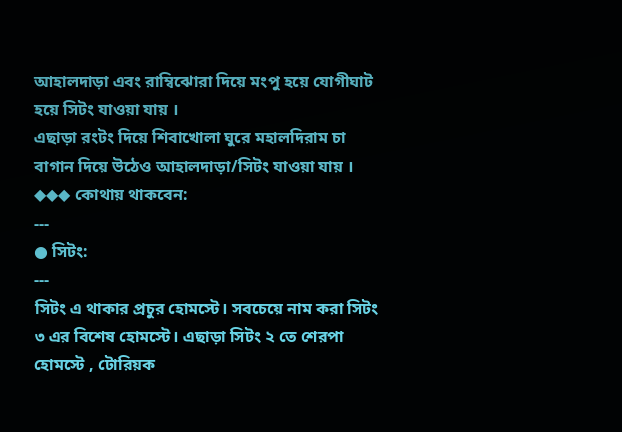আহালদাড়া এবং রাম্বিঝোরা দিয়ে মংপু হয়ে যোগীঘাট হয়ে সিটং যাওয়া যায় ।
এছাড়া রংটং দিয়ে শিবাখোলা ঘুরে মহালদিরাম চা বাগান দিয়ে উঠেও আহালদাড়া/সিটং যাওয়া যায় ।
◆◆◆ কোথায় থাকবেন:
---
● সিটং:
---
সিটং এ থাকার প্রচুর হোমস্টে। সবচেয়ে নাম করা সিটং ৩ এর বিশেষ হোমস্টে। এছাড়া সিটং ২ তে শেরপা হোমস্টে , টোরিয়ক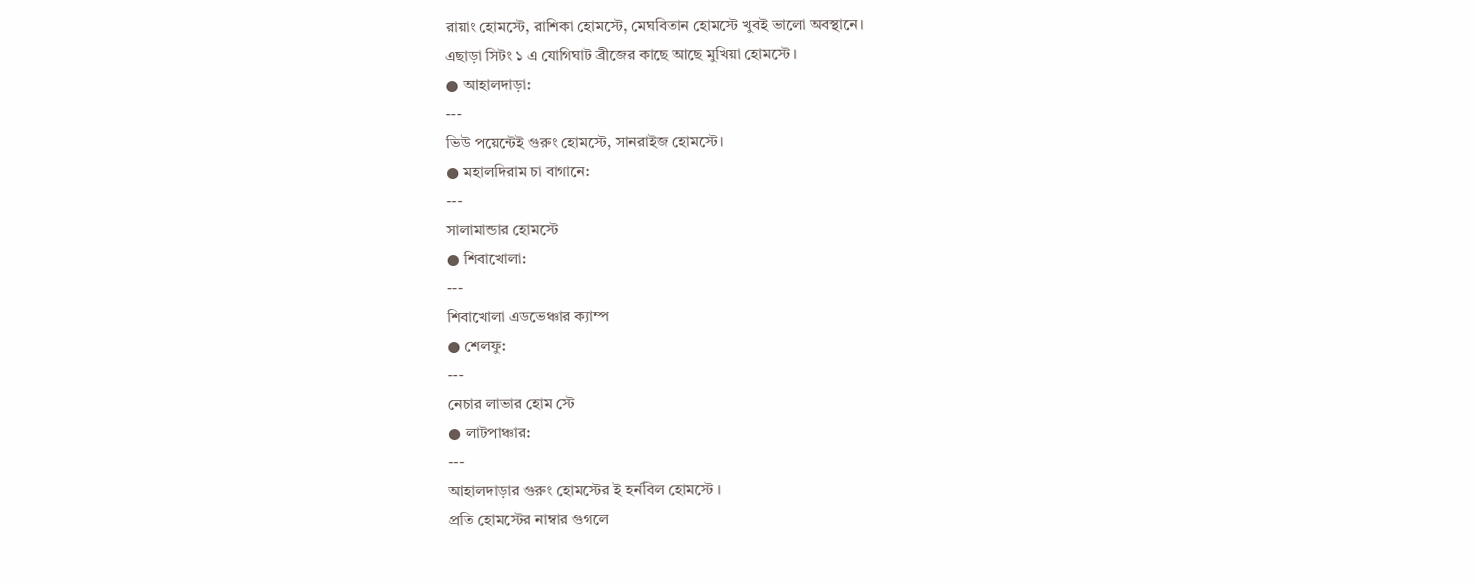রায়াং হোমস্টে, রাশিকা হোমস্টে, মেঘবিতান হোমস্টে খুবই ভালো অবস্থানে।
এছাড়া সিটং ১ এ যোগিঘাট ব্রীজের কাছে আছে মুখিয়া হোমস্টে ।
● আহালদাড়া:
---
ভিউ পয়েন্টেই গুরুং হোমস্টে, সানরাইজ হোমস্টে।
● মহালদিরাম চা বাগানে:
---
সালামান্ডার হোমস্টে
● শিবাখোলা:
---
শিবাখোলা এডভেঞ্চার ক্যাম্প
● শেলফু:
---
নেচার লাভার হোম স্টে
● লাটপাঞ্চার:
---
আহালদাড়ার গুরুং হোমস্টের ই হর্নবিল হোমস্টে ।
প্রতি হোমস্টের নাম্বার গুগলে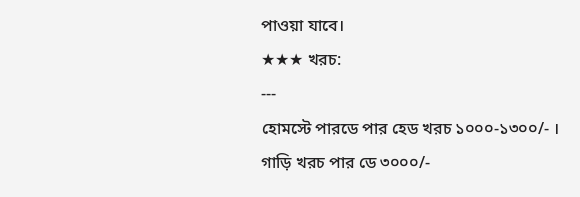পাওয়া যাবে।
★★★ খরচ:
---
হোমস্টে পারডে পার হেড খরচ ১০০০-১৩০০/- ।
গাড়ি খরচ পার ডে ৩০০০/-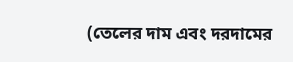(তেলের দাম এবং দরদামের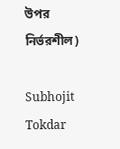উপর নির্ভরশীল)

Subhojit Tokdar